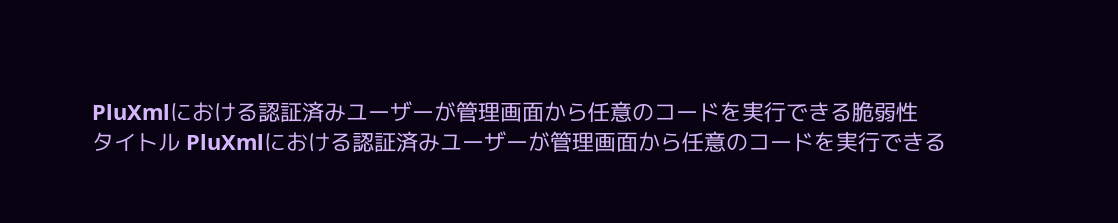PluXmlにおける認証済みユーザーが管理画面から任意のコードを実行できる脆弱性
タイトル PluXmlにおける認証済みユーザーが管理画面から任意のコードを実行できる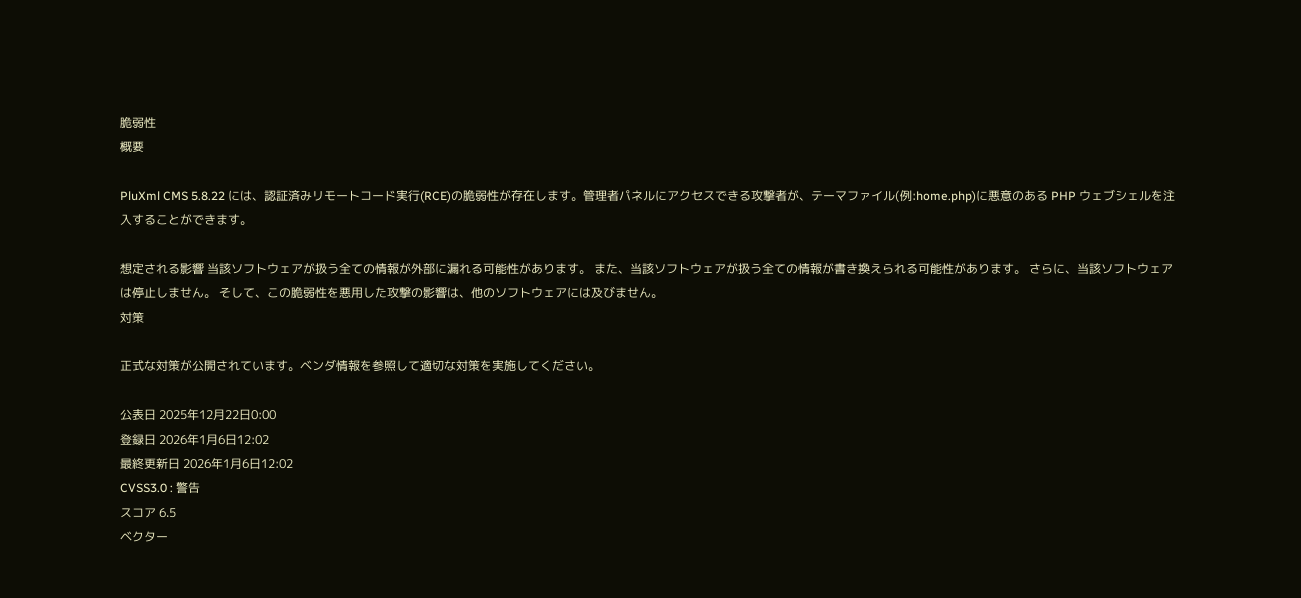脆弱性
概要

PluXml CMS 5.8.22 には、認証済みリモートコード実行(RCE)の脆弱性が存在します。管理者パネルにアクセスできる攻撃者が、テーマファイル(例:home.php)に悪意のある PHP ウェブシェルを注入することができます。

想定される影響 当該ソフトウェアが扱う全ての情報が外部に漏れる可能性があります。 また、当該ソフトウェアが扱う全ての情報が書き換えられる可能性があります。 さらに、当該ソフトウェアは停止しません。 そして、この脆弱性を悪用した攻撃の影響は、他のソフトウェアには及びません。
対策

正式な対策が公開されています。ベンダ情報を参照して適切な対策を実施してください。

公表日 2025年12月22日0:00
登録日 2026年1月6日12:02
最終更新日 2026年1月6日12:02
CVSS3.0 : 警告
スコア 6.5
ベクター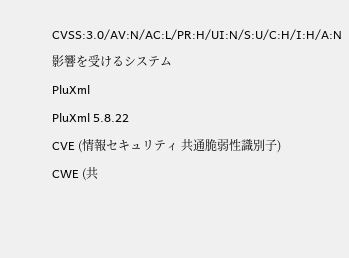CVSS:3.0/AV:N/AC:L/PR:H/UI:N/S:U/C:H/I:H/A:N
影響を受けるシステム
PluXml
PluXml 5.8.22
CVE (情報セキュリティ 共通脆弱性識別子)
CWE (共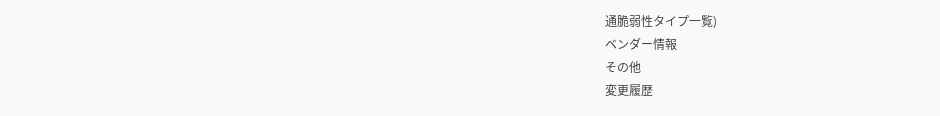通脆弱性タイプ一覧)
ベンダー情報
その他
変更履歴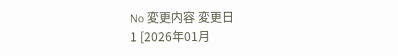No 変更内容 変更日
1 [2026年01月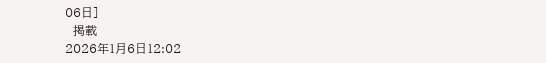06日]
  掲載
2026年1月6日12:02